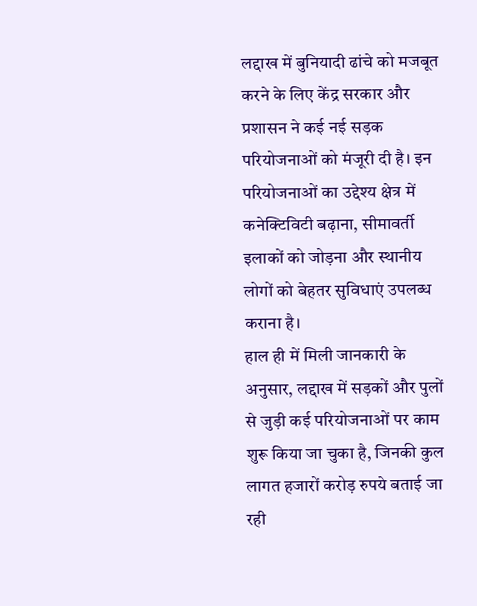लद्दाख में बुनियादी ढांचे को मजबूत करने के लिए केंद्र सरकार और प्रशासन ने कई नई सड़क परियोजनाओं को मंजूरी दी है। इन परियोजनाओं का उद्देश्य क्षेत्र में कनेक्टिविटी बढ़ाना, सीमावर्ती इलाकों को जोड़ना और स्थानीय लोगों को बेहतर सुविधाएं उपलब्ध कराना है।
हाल ही में मिली जानकारी के अनुसार, लद्दाख में सड़कों और पुलों से जुड़ी कई परियोजनाओं पर काम शुरू किया जा चुका है, जिनकी कुल लागत हजारों करोड़ रुपये बताई जा रही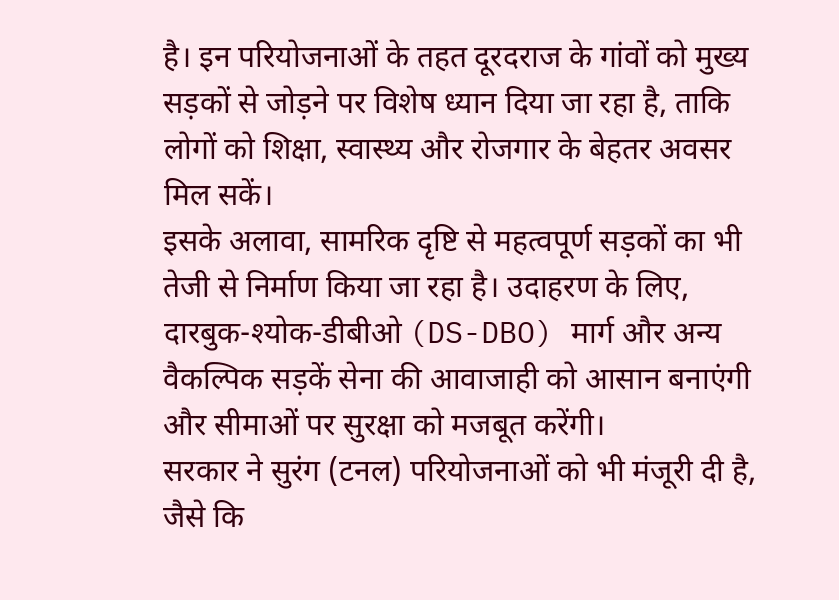है। इन परियोजनाओं के तहत दूरदराज के गांवों को मुख्य सड़कों से जोड़ने पर विशेष ध्यान दिया जा रहा है, ताकि लोगों को शिक्षा, स्वास्थ्य और रोजगार के बेहतर अवसर मिल सकें।
इसके अलावा, सामरिक दृष्टि से महत्वपूर्ण सड़कों का भी तेजी से निर्माण किया जा रहा है। उदाहरण के लिए, दारबुक-श्योक-डीबीओ (DS-DBO) मार्ग और अन्य वैकल्पिक सड़कें सेना की आवाजाही को आसान बनाएंगी और सीमाओं पर सुरक्षा को मजबूत करेंगी।
सरकार ने सुरंग (टनल) परियोजनाओं को भी मंजूरी दी है, जैसे कि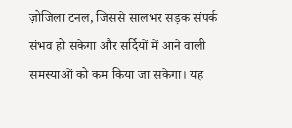ज़ोजिला टनल, जिससे सालभर सड़क संपर्क संभव हो सकेगा और सर्दियों में आने वाली समस्याओं को कम किया जा सकेगा। यह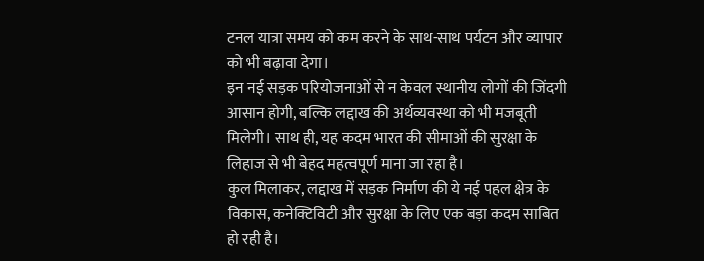टनल यात्रा समय को कम करने के साथ-साथ पर्यटन और व्यापार को भी बढ़ावा देगा।
इन नई सड़क परियोजनाओं से न केवल स्थानीय लोगों की जिंदगी आसान होगी, बल्कि लद्दाख की अर्थव्यवस्था को भी मजबूती मिलेगी। साथ ही, यह कदम भारत की सीमाओं की सुरक्षा के लिहाज से भी बेहद महत्वपूर्ण माना जा रहा है।
कुल मिलाकर, लद्दाख में सड़क निर्माण की ये नई पहल क्षेत्र के विकास, कनेक्टिविटी और सुरक्षा के लिए एक बड़ा कदम साबित हो रही है।